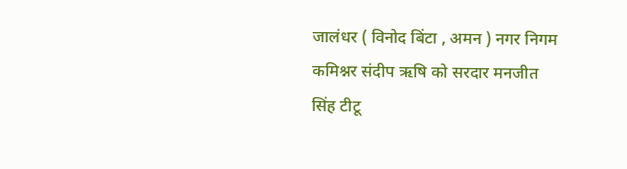जालंधर ( विनोद बिंटा , अमन ) नगर निगम कमिश्नर संदीप ऋषि को सरदार मनजीत सिंह टीटू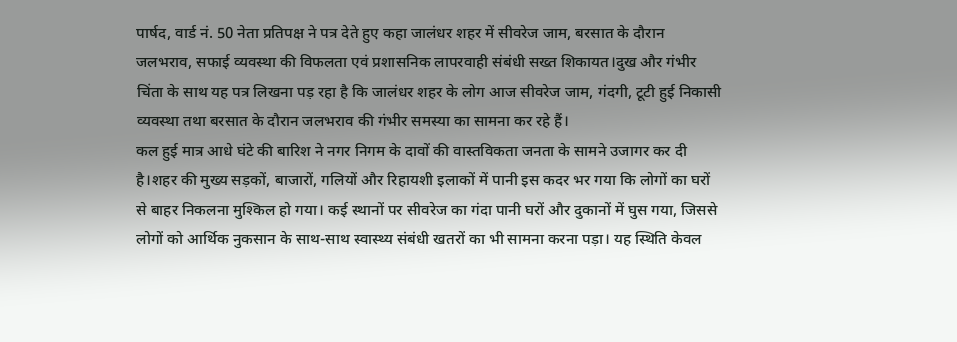पार्षद, वार्ड नं. 50 नेता प्रतिपक्ष ने पत्र देते हुए कहा जालंधर शहर में सीवरेज जाम, बरसात के दौरान जलभराव, सफाई व्यवस्था की विफलता एवं प्रशासनिक लापरवाही संबंधी सख्त शिकायत।दुख और गंभीर चिंता के साथ यह पत्र लिखना पड़ रहा है कि जालंधर शहर के लोग आज सीवरेज जाम, गंदगी, टूटी हुई निकासी व्यवस्था तथा बरसात के दौरान जलभराव की गंभीर समस्या का सामना कर रहे हैं।
कल हुई मात्र आधे घंटे की बारिश ने नगर निगम के दावों की वास्तविकता जनता के सामने उजागर कर दी है।शहर की मुख्य सड़कों, बाजारों, गलियों और रिहायशी इलाकों में पानी इस कदर भर गया कि लोगों का घरों से बाहर निकलना मुश्किल हो गया। कई स्थानों पर सीवरेज का गंदा पानी घरों और दुकानों में घुस गया, जिससे लोगों को आर्थिक नुकसान के साथ-साथ स्वास्थ्य संबंधी खतरों का भी सामना करना पड़ा। यह स्थिति केवल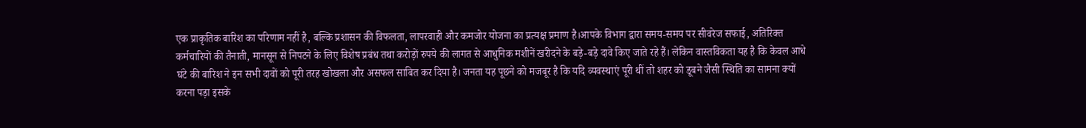एक प्राकृतिक बारिश का परिणाम नहीं है, बल्कि प्रशासन की विफलता, लापरवाही और कमजोर योजना का प्रत्यक्ष प्रमाण है।आपके विभाग द्वारा समय-समय पर सीवरेज सफाई, अतिरिक्त कर्मचारियों की तैनाती, मानसून से निपटने के लिए विशेष प्रबंध तथा करोड़ों रुपये की लागत से आधुनिक मशीनें खरीदने के बड़े-बड़े दावे किए जाते रहे हैं। लेकिन वास्तविकता यह है कि केवल आधे घंटे की बारिश ने इन सभी दावों को पूरी तरह खोखला और असफल साबित कर दिया है। जनता यह पूछने को मजबूर है कि यदि व्यवस्थाएं पूरी थीं तो शहर को डूबने जैसी स्थिति का सामना क्यों करना पड़ा इसके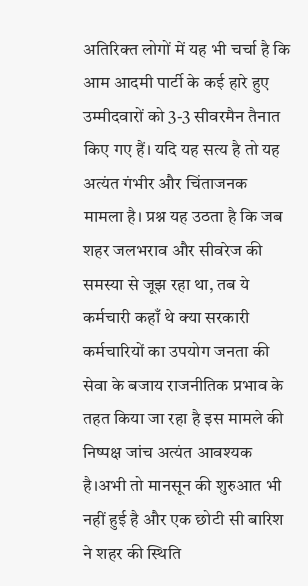अतिरिक्त लोगों में यह भी चर्चा है कि आम आदमी पार्टी के कई हारे हुए उम्मीदवारों को 3-3 सीवरमैन तैनात किए गए हैं। यदि यह सत्य है तो यह अत्यंत गंभीर और चिंताजनक मामला है। प्रश्न यह उठता है कि जब शहर जलभराव और सीवरेज की समस्या से जूझ रहा था, तब ये कर्मचारी कहाँ थे क्या सरकारी कर्मचारियों का उपयोग जनता की सेवा के बजाय राजनीतिक प्रभाव के तहत किया जा रहा है इस मामले की निष्पक्ष जांच अत्यंत आवश्यक है।अभी तो मानसून की शुरुआत भी नहीं हुई है और एक छोटी सी बारिश ने शहर की स्थिति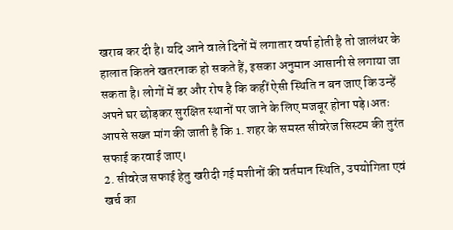खराब कर दी है। यदि आने वाले दिनों में लगातार वर्षा होती है तो जालंधर के हालात कितने खतरनाक हो सकते हैं, इसका अनुमान आसानी से लगाया जा सकता है। लोगों में डर और रोष है कि कहीं ऐसी स्थिति न बन जाए कि उन्हें अपने घर छोड़कर सुरक्षित स्थानों पर जाने के लिए मजबूर होना पड़े।अतः आपसे सख्त मांग की जाती है कि 1. शहर के समस्त सीवरेज सिस्टम की तुरंत सफाई करवाई जाए।
2. सीवरेज सफाई हेतु खरीदी गई मशीनों की वर्तमान स्थिति, उपयोगिता एवं खर्च का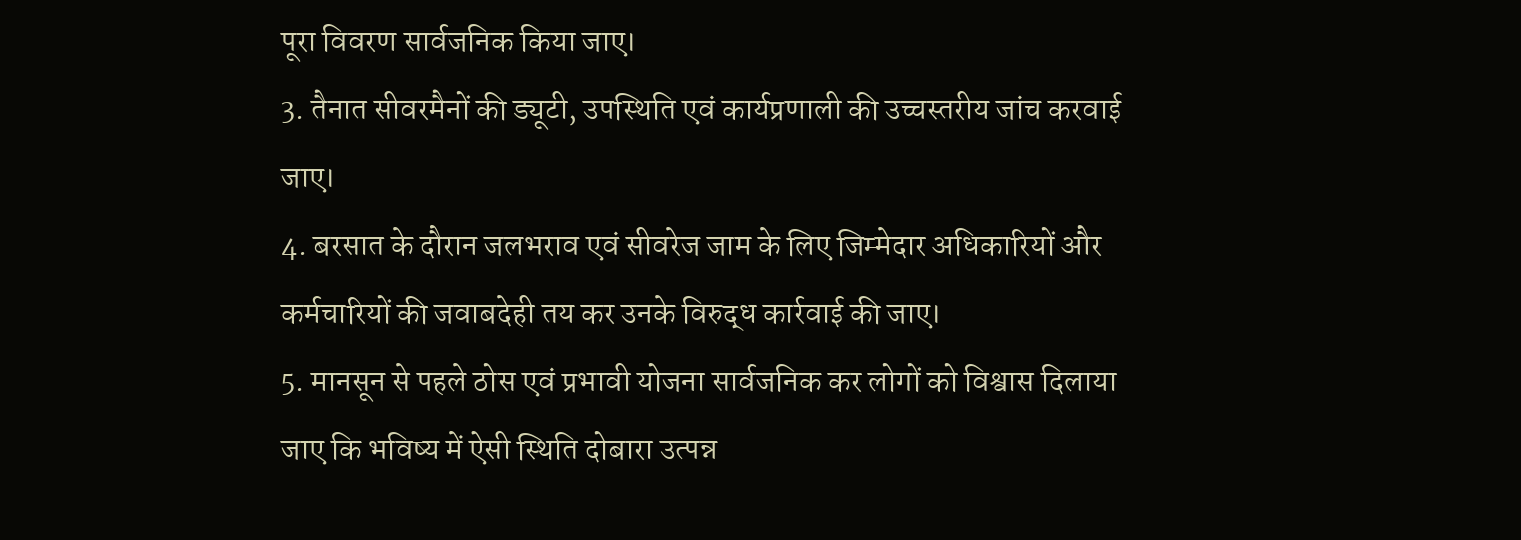पूरा विवरण सार्वजनिक किया जाए।
3. तैनात सीवरमैनों की ड्यूटी, उपस्थिति एवं कार्यप्रणाली की उच्चस्तरीय जांच करवाई जाए।
4. बरसात के दौरान जलभराव एवं सीवरेज जाम के लिए जिम्मेदार अधिकारियों और कर्मचारियों की जवाबदेही तय कर उनके विरुद्ध कार्रवाई की जाए।
5. मानसून से पहले ठोस एवं प्रभावी योजना सार्वजनिक कर लोगों को विश्वास दिलाया जाए कि भविष्य में ऐसी स्थिति दोबारा उत्पन्न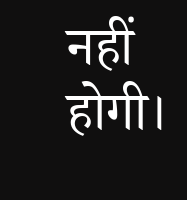नहीं होगी।